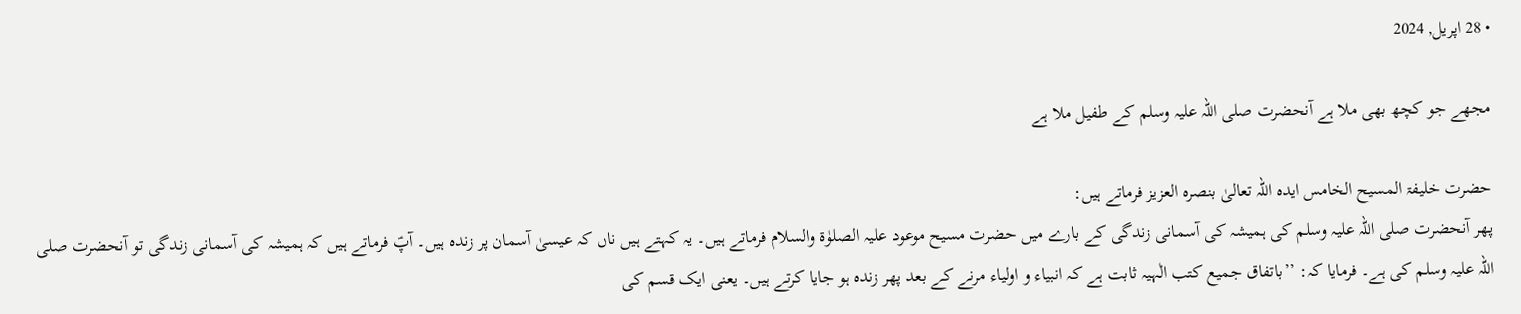• 28 اپریل, 2024

مجھے جو کچھ بھی ملا ہے آنحضرت صلی اللہ علیہ وسلم کے طفیل ملا ہے

حضرت خلیفۃ المسیح الخامس ایدہ اللہ تعالیٰ بنصرہ العزیز فرماتے ہیں:
پھر آنحضرت صلی اللہ علیہ وسلم کی ہمیشہ کی آسمانی زندگی کے بارے میں حضرت مسیح موعود علیہ الصلوٰۃ والسلام فرماتے ہیں۔ یہ کہتے ہیں ناں کہ عیسیٰ آسمان پر زندہ ہیں۔ آپؑ فرماتے ہیں کہ ہمیشہ کی آسمانی زندگی تو آنحضرت صلی اللہ علیہ وسلم کی ہے۔ فرمایا کہ: ’’باتفاق جمیع کتب الٰہیہ ثابت ہے کہ انبیاء و اولیاء مرنے کے بعد پھر زندہ ہو جایا کرتے ہیں۔ یعنی ایک قسم کی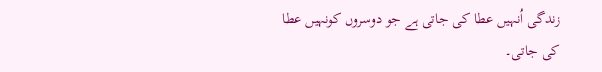زندگی اُنہیں عطا کی جاتی ہے جو دوسروں کونہیں عطا کی جاتی۔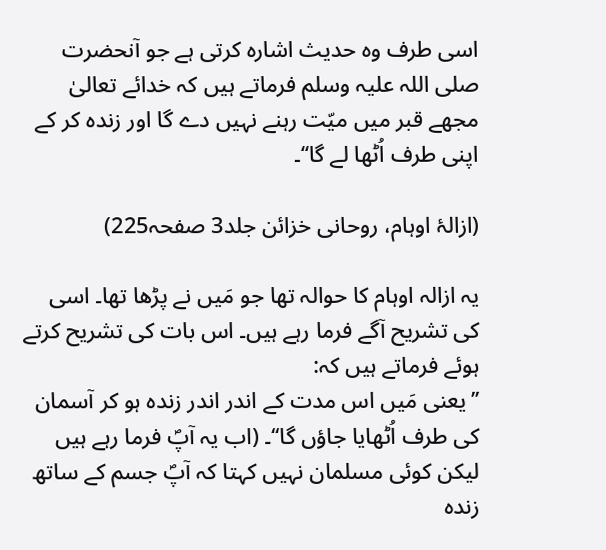اسی طرف وہ حدیث اشارہ کرتی ہے جو آنحضرت صلی اللہ علیہ وسلم فرماتے ہیں کہ خدائے تعالیٰ مجھے قبر میں میّت رہنے نہیں دے گا اور زندہ کر کے اپنی طرف اُٹھا لے گا‘‘۔

(ازالۂ اوہام، روحانی خزائن جلد3 صفحہ225)

یہ ازالہ اوہام کا حوالہ تھا جو مَیں نے پڑھا تھا۔ اسی کی تشریح آگے فرما رہے ہیں۔ اس بات کی تشریح کرتے ہوئے فرماتے ہیں کہ:
’’یعنی مَیں اس مدت کے اندر اندر زندہ ہو کر آسمان کی طرف اُٹھایا جاؤں گا‘‘۔ (اب یہ آپؐ فرما رہے ہیں لیکن کوئی مسلمان نہیں کہتا کہ آپؐ جسم کے ساتھ زندہ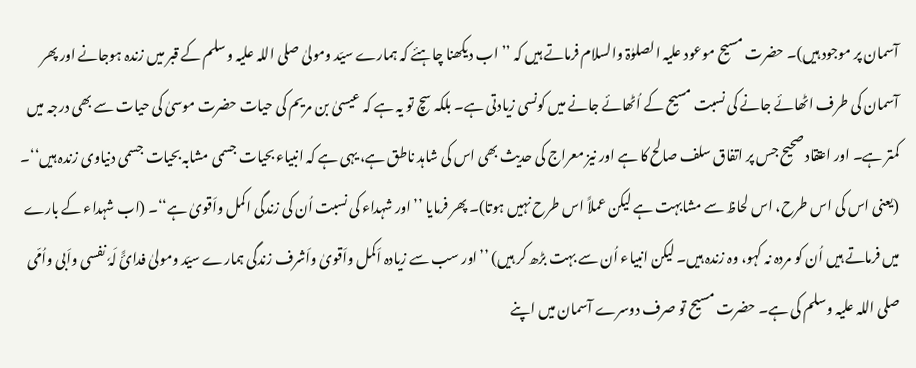آسمان پر موجود ہیں)۔ حضرت مسیح موعود علیہ الصلوٰۃ والسلام فرماتے ہیں کہ ’’اب دیکھنا چاہئے کہ ہمارے سیّد ومولیٰ صلی اللہ علیہ وسلم کے قبر میں زندہ ہوجانے اور پھر آسمان کی طرف اٹھائے جانے کی نسبت مسیح کے اُٹھائے جانے میں کونسی زیادتی ہے۔ بلکہ سچ تو یہ ہے کہ عیسیٰ بن مریم کی حیات حضرت موسیٰ کی حیات سے بھی درجہ میں کمتر ہے۔ اور اعتقاد صحیح جس پر اتفاق سلف صالح کا ہے اور نیز معراج کی حدیث بھی اس کی شاہد ناطق ہے، یہی ہے کہ انبیاء بحیات جسمی مشابہ بحیات جسمی دنیاوی زندہ ہیں‘‘۔ (یعنی اس کی اس طرح، اس لحاظ سے مشابہت ہے لیکن عملاً اس طرح نہیں ہوتا)۔ پھر فرمایا ’’اور شہداء کی نسبت اُن کی زندگی اکمل واَقویٰ ہے‘‘۔ (اب شہداء کے بارے میں فرماتے ہیں اُن کو مردہ نہ کہو، وہ زندہ ہیں۔ لیکن انبیاء اُن سے بہت بڑھ کر ہیں) ’’اور سب سے زیادہ اَکمل واَقویٰ واَشرف زندگی ہمارے سیّد ومولیٰ فدائً لَہٗ نفسی واَبی واُمّی صلی اللہ علیہ وسلم کی ہے۔ حضرت مسیح تو صرف دوسرے آسمان میں اپنے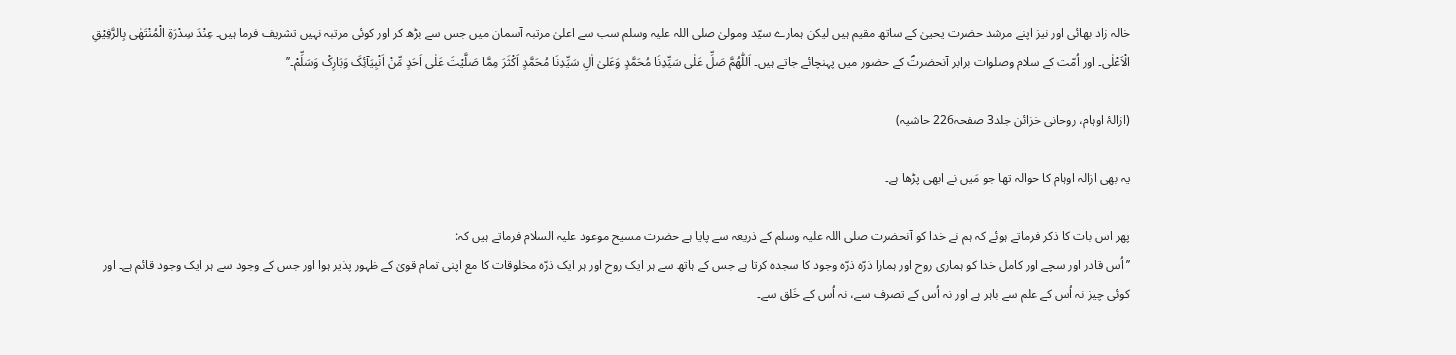خالہ زاد بھائی اور نیز اپنے مرشد حضرت یحییٰ کے ساتھ مقیم ہیں لیکن ہمارے سیّد ومولیٰ صلی اللہ علیہ وسلم سب سے اعلیٰ مرتبہ آسمان میں جس سے بڑھ کر اور کوئی مرتبہ نہیں تشریف فرما ہیں۔ عِنْدَ سِدْرَۃِ الْمُنْتَھٰی بِالرَّفِیْقِ الْاَعْلٰی۔ اور اُمّت کے سلام وصلوات برابر آنحضرتؐ کے حضور میں پہنچائے جاتے ہیں۔ اَللّٰھُمَّ صَلِّ عَلٰی سَیِّدِنَا مُحَمَّدٍ وَعَلیٰ اٰلِ سَیِّدِنَا مُحَمَّدٍ اَکْثَرَ مِمَّا صَلَّیْتَ عَلٰی اَحَدٍ مِّنْ اَنْبِیَآئِکَ وَبَارِکْ وَسَلِّمْ۔’’

(ازالۂ اوہام، روحانی خزائن جلد3 صفحہ226 حاشیہ)

یہ بھی ازالہ اوہام کا حوالہ تھا جو مَیں نے ابھی پڑھا ہے۔

پھر اس بات کا ذکر فرماتے ہوئے کہ ہم نے خدا کو آنحضرت صلی اللہ علیہ وسلم کے ذریعہ سے پایا ہے حضرت مسیح موعود علیہ السلام فرماتے ہیں کہ:
’’اُس قادر اور سچے اور کامل خدا کو ہماری روح اور ہمارا ذرّہ ذرّہ وجود کا سجدہ کرتا ہے جس کے ہاتھ سے ہر ایک روح اور ہر ایک ذرّہ مخلوقات کا مع اپنی تمام قویٰ کے ظہور پذیر ہوا اور جس کے وجود سے ہر ایک وجود قائم ہے۔ اور کوئی چیز نہ اُس کے علم سے باہر ہے اور نہ اُس کے تصرف سے، نہ اُس کے خَلق سے۔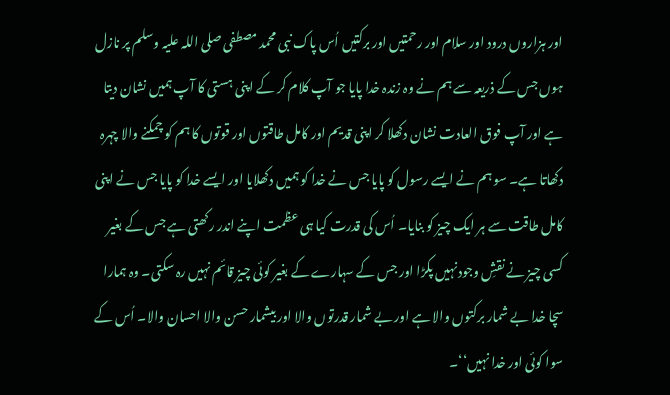اور ہزاروں درود اور سلام اور رحمتیں اور برکتیں اُس پاک نبی محمد مصطفی صلی اللہ علیہ وسلم پر نازل ہوں جس کے ذریعہ سے ہم نے وہ زندہ خدا پایا جو آپ کلام کر کے اپنی ہستی کا آپ ہمیں نشان دیتا ہے اور آپ فوق العادت نشان دکھلا کر اپنی قدیم اور کامل طاقتوں اور قوتوں کا ہم کو چمکنے والا چہرہ دکھاتا ہے۔ سو ہم نے ایسے رسول کو پایا جس نے خدا کو ہمیں دکھلایا اور ایسے خدا کو پایا جس نے اپنی کامل طاقت سے ہر ایک چیز کو بنایا۔ اُس کی قدرت کیا ہی عظمت اپنے اندر رکھتی ہے جس کے بغیر کسی چیز نے نقشِ وجودنہیں پکڑا اور جس کے سہارے کے بغیر کوئی چیز قائم نہیں رہ سکتی۔ وہ ہمارا سچا خدا بے شمار برکتوں والا ہے اور بے شمار قدرتوں والا اور بیشمار حسن والا احسان والا۔ اُس کے سوا کوئی اور خدا نہیں‘‘۔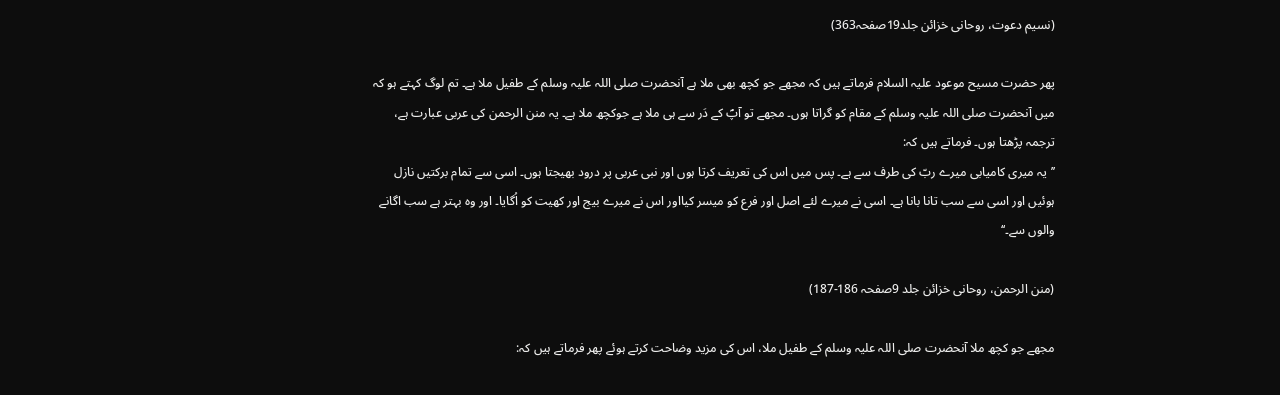(نسیم دعوت، روحانی خزائن جلد19صفحہ363)

پھر حضرت مسیح موعود علیہ السلام فرماتے ہیں کہ مجھے جو کچھ بھی ملا ہے آنحضرت صلی اللہ علیہ وسلم کے طفیل ملا ہے۔ تم لوگ کہتے ہو کہ میں آنحضرت صلی اللہ علیہ وسلم کے مقام کو گراتا ہوں۔ مجھے تو آپؐ کے دَر سے ہی ملا ہے جوکچھ ملا ہے۔ یہ منن الرحمن کی عربی عبارت ہے، ترجمہ پڑھتا ہوں۔ فرماتے ہیں کہ:
’’یہ میری کامیابی میرے ربّ کی طرف سے ہے۔ پس میں اس کی تعریف کرتا ہوں اور نبی عربی پر درود بھیجتا ہوں۔ اسی سے تمام برکتیں نازل ہوئیں اور اسی سے سب تانا بانا ہے۔ اسی نے میرے لئے اصل اور فرع کو میسر کیااور اس نے میرے بیج اور کھیت کو اُگایا۔ اور وہ بہتر ہے سب اگانے والوں سے۔‘‘

(منن الرحمن، روحانی خزائن جلد 9صفحہ 186-187)

مجھے جو کچھ ملا آنحضرت صلی اللہ علیہ وسلم کے طفیل ملا، اس کی مزید وضاحت کرتے ہوئے پھر فرماتے ہیں کہ: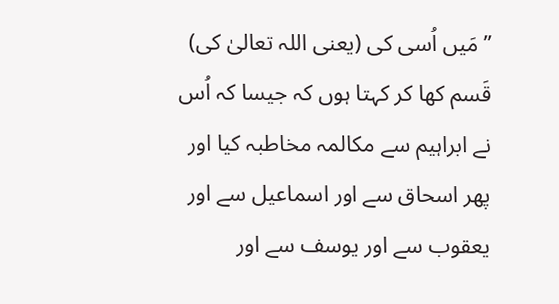’’مَیں اُسی کی (یعنی اللہ تعالیٰ کی) قَسم کھا کر کہتا ہوں کہ جیسا کہ اُس نے ابراہیم سے مکالمہ مخاطبہ کیا اور پھر اسحاق سے اور اسماعیل سے اور یعقوب سے اور یوسف سے اور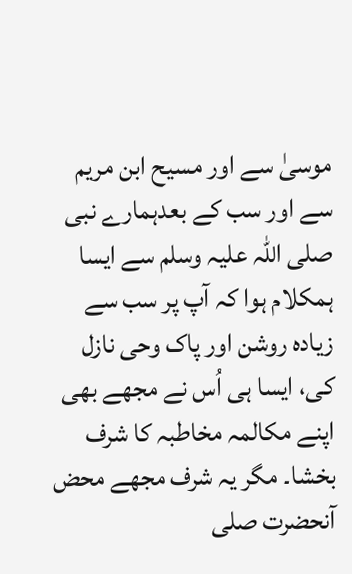موسیٰ سے اور مسیح ابن مریم سے اور سب کے بعدہمارے نبی صلی اللہ علیہ وسلم سے ایسا ہمکلام ہوا کہ آپ پر سب سے زیادہ روشن اور پاک وحی نازل کی، ایسا ہی اُس نے مجھے بھی اپنے مکالمہ مخاطبہ کا شرف بخشا۔ مگر یہ شرف مجھے محض آنحضرت صلی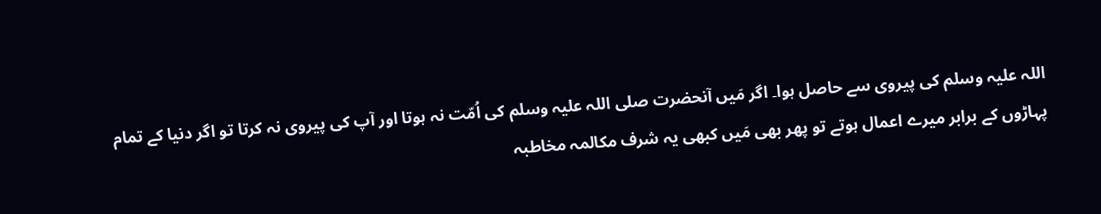اللہ علیہ وسلم کی پیروی سے حاصل ہوا۔ اگر مَیں آنحضرت صلی اللہ علیہ وسلم کی اُمّت نہ ہوتا اور آپ کی پیروی نہ کرتا تو اگر دنیا کے تمام پہاڑوں کے برابر میرے اعمال ہوتے تو پھر بھی مَیں کبھی یہ شرف مکالمہ مخاطبہ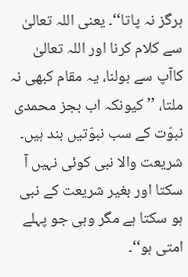ہرگز نہ پاتا‘‘۔ یعنی اللہ تعالیٰ سے کلام کرنا اور اللہ تعالیٰ کاآپ سے بولنا، یہ مقام کبھی نہ ملتا، ’’کیونکہ اب بجز محمدی نبوّت کے سب نبوّتیں بند ہیں۔ شریعت والا نبی کوئی نہیں آ سکتا اور بغیر شریعت کے نبی ہو سکتا ہے مگر وہی جو پہلے امتی ہو‘‘۔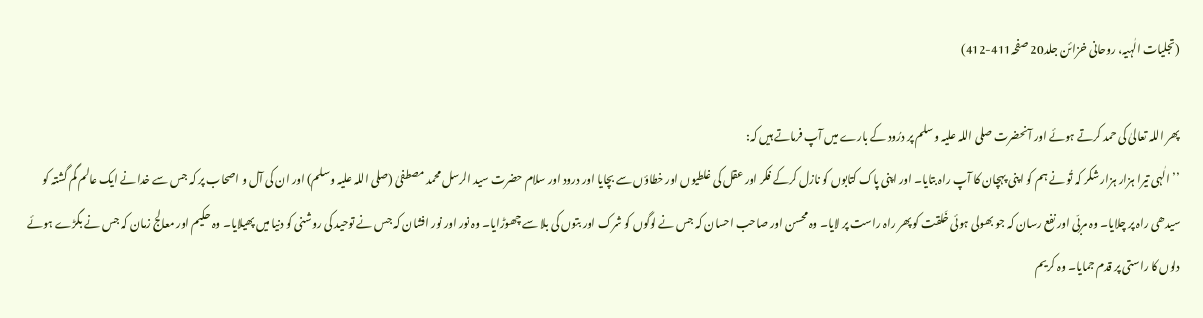(تجلیات الٰہیہ، روحانی خزائن جلد20 صفحہ411-412)

پھر اللہ تعالیٰ کی حمد کرتے ہوئے اور آنحضرت صلی اللہ علیہ وسلم پر درُود کے بارے میں آپ فرماتے ہیں کہ:
’’الٰہی تیرا ہزار ہزار شکر کہ تُو نے ہم کو اپنی پہچان کا آپ راہ بتایا۔ اور اپنی پاک کتابوں کو نازل کرکے فکر اور عقل کی غلطیوں اور خطاؤں سے بچایا اور درود اور سلام حضرت سید الرسل محمد مصطفیٰ (صلی اللہ علیہ وسلم) اور ان کی آل و اصحاب پر کہ جس سے خدا نے ایک عالم گم گشتہ کو سیدھی راہ پر چلایا۔ وہ مربّی اور نفع رسان کہ جو بھولی ہوئی خَلقت کو پھر راہ راست پر لایا۔ وہ محسن اور صاحب احسان کہ جس نے لوگوں کو شرک اور بتوں کی بلا سے چھوڑایا۔ وہ نور اور نور افشان کہ جس نے توحید کی روشنی کو دنیا میں پھیلایا۔ وہ حکیم اور معالج زمان کہ جس نے بگڑے ہوئے دلوں کا راستی پر قدم جمایا۔ وہ کریم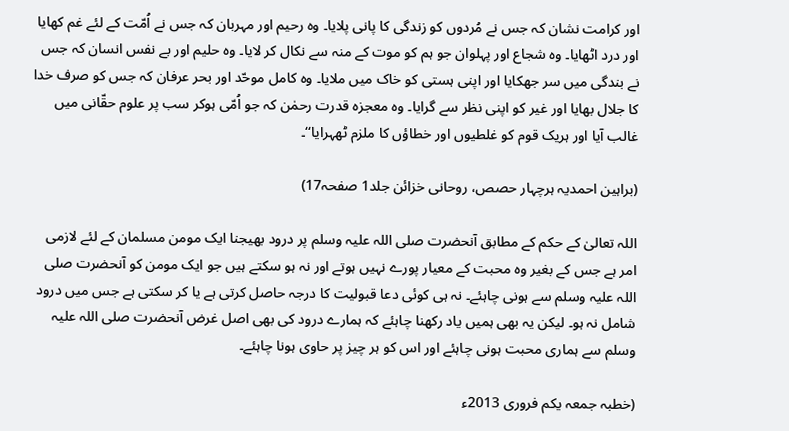اور کرامت نشان کہ جس نے مُردوں کو زندگی کا پانی پلایا۔ وہ رحیم اور مہربان کہ جس نے اُمّت کے لئے غم کھایا اور درد اٹھایا۔ وہ شجاع اور پہلوان جو ہم کو موت کے منہ سے نکال کر لایا۔ وہ حلیم اور بے نفس انسان کہ جس نے بندگی میں سر جھکایا اور اپنی ہستی کو خاک میں ملایا۔ وہ کامل موحّد اور بحر عرفان کہ جس کو صرف خدا کا جلال بھایا اور غیر کو اپنی نظر سے گرایا۔ وہ معجزہ قدرت رحمٰن کہ جو اُمّی ہوکر سب پر علوم حقّانی میں غالب آیا اور ہریک قوم کو غلطیوں اور خطاؤں کا ملزم ٹھہرایا‘‘۔

(براہین احمدیہ ہرچہار حصص، روحانی خزائن جلد1 صفحہ17)

اللہ تعالیٰ کے حکم کے مطابق آنحضرت صلی اللہ علیہ وسلم پر درود بھیجنا ایک مومن مسلمان کے لئے لازمی امر ہے جس کے بغیر وہ محبت کے معیار پورے نہیں ہوتے اور نہ ہو سکتے ہیں جو ایک مومن کو آنحضرت صلی اللہ علیہ وسلم سے ہونی چاہئے۔ نہ ہی کوئی دعا قبولیت کا درجہ حاصل کرتی ہے یا کر سکتی ہے جس میں درود شامل نہ ہو۔ لیکن یہ بھی ہمیں یاد رکھنا چاہئے کہ ہمارے درود کی بھی اصل غرض آنحضرت صلی اللہ علیہ وسلم سے ہماری محبت ہونی چاہئے اور اس کو ہر چیز پر حاوی ہونا چاہئے۔

(خطبہ جمعہ یکم فروری 2013ء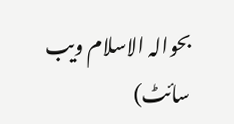بحوالہ الاسلام ویب سائٹ)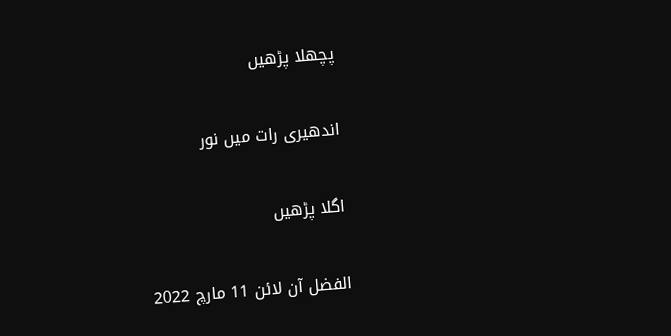پچھلا پڑھیں

اندھیری رات میں نور

اگلا پڑھیں

الفضل آن لائن 11 مارچ 2022